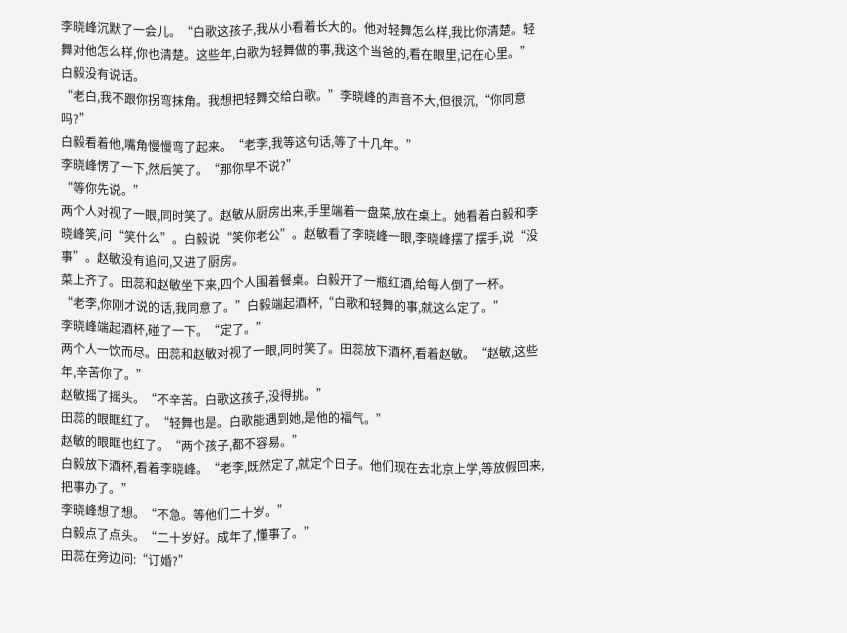李晓峰沉默了一会儿。“白歌这孩子,我从小看着长大的。他对轻舞怎么样,我比你清楚。轻舞对他怎么样,你也清楚。这些年,白歌为轻舞做的事,我这个当爸的,看在眼里,记在心里。”
白毅没有说话。
“老白,我不跟你拐弯抹角。我想把轻舞交给白歌。”李晓峰的声音不大,但很沉,“你同意吗?”
白毅看着他,嘴角慢慢弯了起来。“老李,我等这句话,等了十几年。”
李晓峰愣了一下,然后笑了。“那你早不说?”
“等你先说。”
两个人对视了一眼,同时笑了。赵敏从厨房出来,手里端着一盘菜,放在桌上。她看着白毅和李晓峰笑,问“笑什么”。白毅说“笑你老公”。赵敏看了李晓峰一眼,李晓峰摆了摆手,说“没事”。赵敏没有追问,又进了厨房。
菜上齐了。田蕊和赵敏坐下来,四个人围着餐桌。白毅开了一瓶红酒,给每人倒了一杯。
“老李,你刚才说的话,我同意了。”白毅端起酒杯,“白歌和轻舞的事,就这么定了。”
李晓峰端起酒杯,碰了一下。“定了。”
两个人一饮而尽。田蕊和赵敏对视了一眼,同时笑了。田蕊放下酒杯,看着赵敏。“赵敏,这些年,辛苦你了。”
赵敏摇了摇头。“不辛苦。白歌这孩子,没得挑。”
田蕊的眼眶红了。“轻舞也是。白歌能遇到她,是他的福气。”
赵敏的眼眶也红了。“两个孩子,都不容易。”
白毅放下酒杯,看着李晓峰。“老李,既然定了,就定个日子。他们现在去北京上学,等放假回来,把事办了。”
李晓峰想了想。“不急。等他们二十岁。”
白毅点了点头。“二十岁好。成年了,懂事了。”
田蕊在旁边问:“订婚?”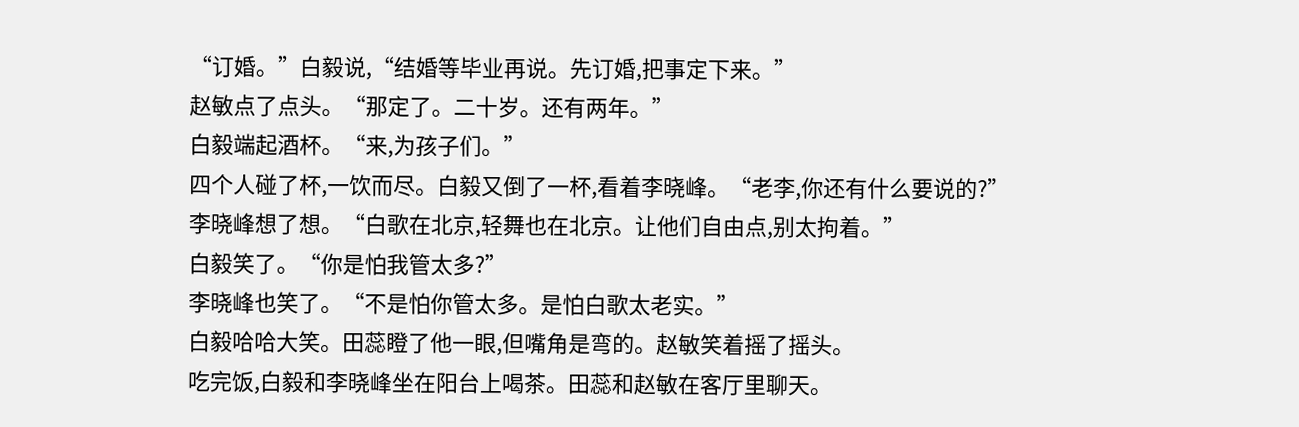“订婚。”白毅说,“结婚等毕业再说。先订婚,把事定下来。”
赵敏点了点头。“那定了。二十岁。还有两年。”
白毅端起酒杯。“来,为孩子们。”
四个人碰了杯,一饮而尽。白毅又倒了一杯,看着李晓峰。“老李,你还有什么要说的?”
李晓峰想了想。“白歌在北京,轻舞也在北京。让他们自由点,别太拘着。”
白毅笑了。“你是怕我管太多?”
李晓峰也笑了。“不是怕你管太多。是怕白歌太老实。”
白毅哈哈大笑。田蕊瞪了他一眼,但嘴角是弯的。赵敏笑着摇了摇头。
吃完饭,白毅和李晓峰坐在阳台上喝茶。田蕊和赵敏在客厅里聊天。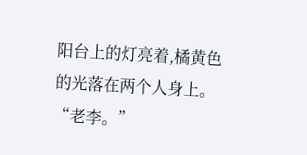阳台上的灯亮着,橘黄色的光落在两个人身上。
“老李。”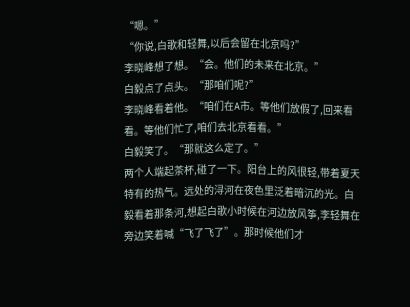“嗯。”
“你说,白歌和轻舞,以后会留在北京吗?”
李晓峰想了想。“会。他们的未来在北京。”
白毅点了点头。“那咱们呢?”
李晓峰看着他。“咱们在A市。等他们放假了,回来看看。等他们忙了,咱们去北京看看。”
白毅笑了。“那就这么定了。”
两个人端起茶杯,碰了一下。阳台上的风很轻,带着夏天特有的热气。远处的浔河在夜色里泛着暗沉的光。白毅看着那条河,想起白歌小时候在河边放风筝,李轻舞在旁边笑着喊“飞了飞了”。那时候他们才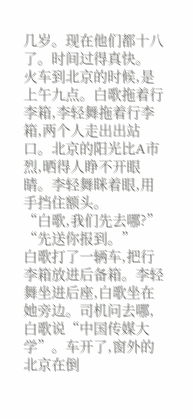几岁。现在他们都十八了。时间过得真快。
火车到北京的时候,是上午九点。白歌拖着行李箱,李轻舞拖着行李箱,两个人走出出站口。北京的阳光比A市烈,晒得人睁不开眼睛。李轻舞眯着眼,用手挡住额头。
“白歌,我们先去哪?”
“先送你报到。”
白歌打了一辆车,把行李箱放进后备箱。李轻舞坐进后座,白歌坐在她旁边。司机问去哪,白歌说“中国传媒大学”。车开了,窗外的北京在倒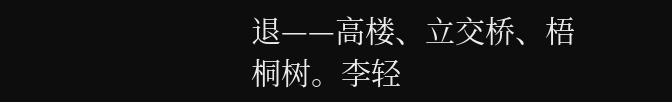退——高楼、立交桥、梧桐树。李轻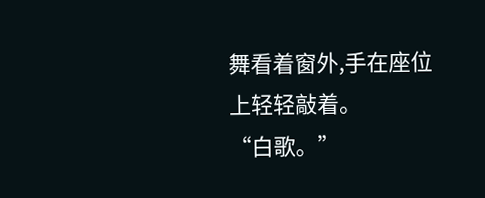舞看着窗外,手在座位上轻轻敲着。
“白歌。”